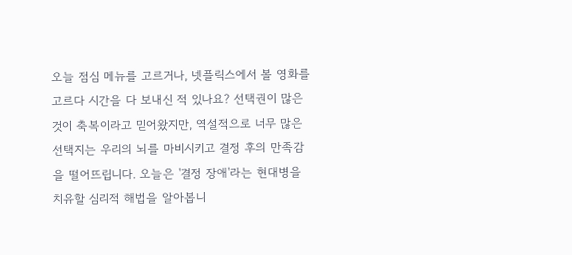오늘 점심 메뉴를 고르거나, 넷플릭스에서 볼 영화를 고르다 시간을 다 보내신 적 있나요? 선택권이 많은 것이 축복이라고 믿어왔지만, 역설적으로 너무 많은 선택지는 우리의 뇌를 마비시키고 결정 후의 만족감을 떨어뜨립니다. 오늘은 '결정 장애'라는 현대병을 치유할 심리적 해법을 알아봅니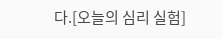다.[오늘의 심리 실험]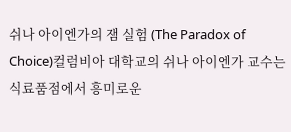쉬나 아이엔가의 잼 실험 (The Paradox of Choice)컬럼비아 대학교의 쉬나 아이엔가 교수는 식료품점에서 흥미로운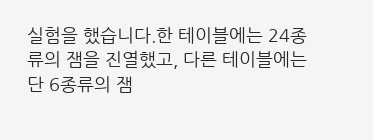실험을 했습니다.한 테이블에는 24종류의 잼을 진열했고, 다른 테이블에는 단 6종류의 잼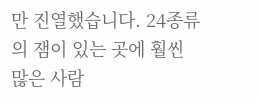만 진열했습니다. 24종류의 잼이 있는 곳에 훨씬 많은 사람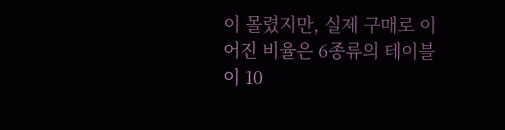이 몰렸지만, 실제 구매로 이어진 비율은 6종류의 테이블이 10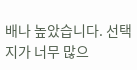배나 높았습니다. 선택지가 너무 많으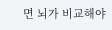면 뇌가 비교해야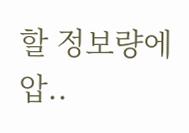할 정보량에 압..